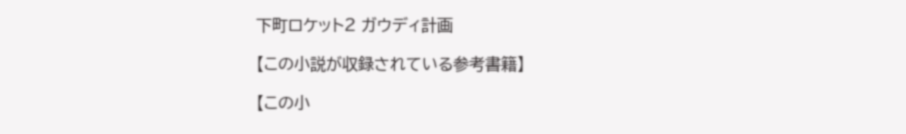下町ロケット2 ガウディ計画

【この小説が収録されている参考書籍】

【この小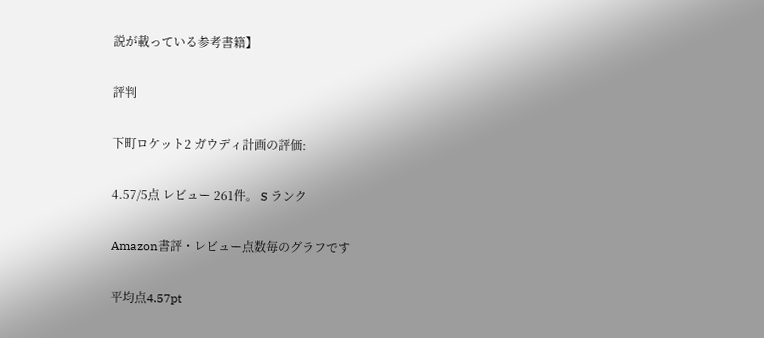説が載っている参考書籍】

評判

下町ロケット2 ガウディ計画の評価:

4.57/5点 レビュー 261件。 S ランク

Amazon書評・レビュー点数毎のグラフです

平均点4.57pt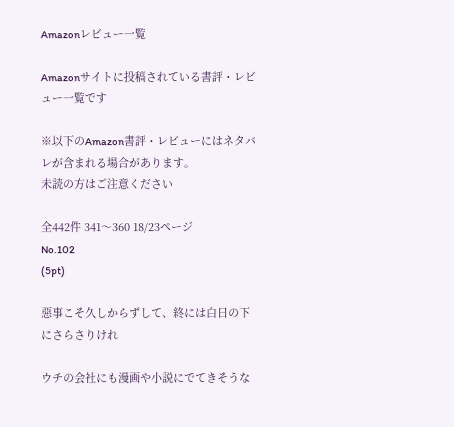Amazonレビュー一覧

Amazonサイトに投稿されている書評・レビュー一覧です

※以下のAmazon書評・レビューにはネタバレが含まれる場合があります。
未読の方はご注意ください

全442件 341〜360 18/23ページ
No.102
(5pt)

惡事こそ久しからずして、終には白日の下にさらさりけれ

ウチの会社にも漫画や小説にでてきそうな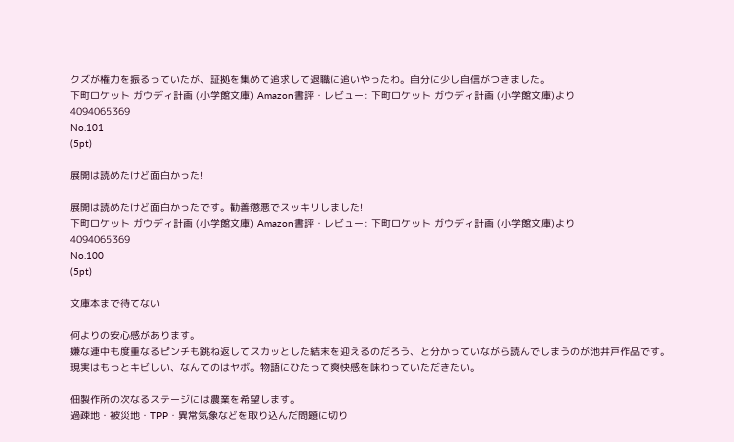クズが権力を振るっていたが、証拠を集めて追求して退職に追いやったわ。自分に少し自信がつきました。
下町ロケット ガウディ計画 (小学館文庫) Amazon書評・レビュー: 下町ロケット ガウディ計画 (小学館文庫)より
4094065369
No.101
(5pt)

展開は読めたけど面白かった!

展開は読めたけど面白かったです。勧善懲悪でスッキリしました!
下町ロケット ガウディ計画 (小学館文庫) Amazon書評・レビュー: 下町ロケット ガウディ計画 (小学館文庫)より
4094065369
No.100
(5pt)

文庫本まで待てない

何よりの安心感があります。
嫌な連中も度重なるピンチも跳ね返してスカッとした結末を迎えるのだろう、と分かっていながら読んでしまうのが池井戸作品です。
現実はもっとキビしい、なんてのはヤボ。物語にひたって爽快感を味わっていただきたい。

佃製作所の次なるステージには農業を希望します。
過疎地・被災地・TPP・異常気象などを取り込んだ問題に切り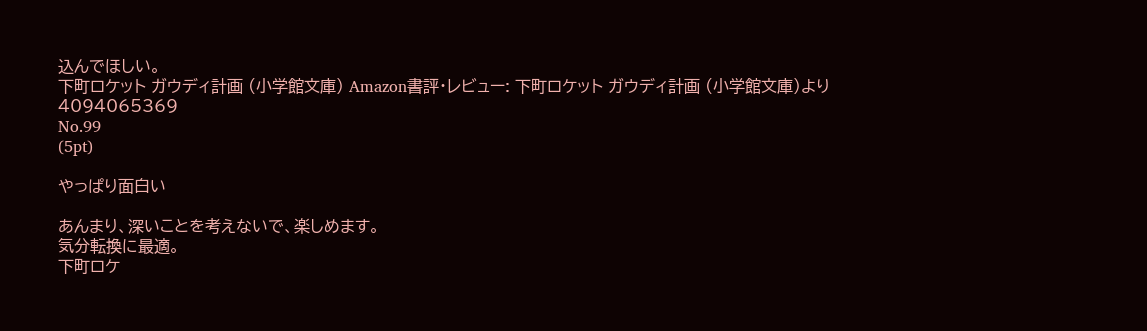込んでほしい。
下町ロケット ガウディ計画 (小学館文庫) Amazon書評・レビュー: 下町ロケット ガウディ計画 (小学館文庫)より
4094065369
No.99
(5pt)

やっぱり面白い

あんまり、深いことを考えないで、楽しめます。
気分転換に最適。
下町ロケ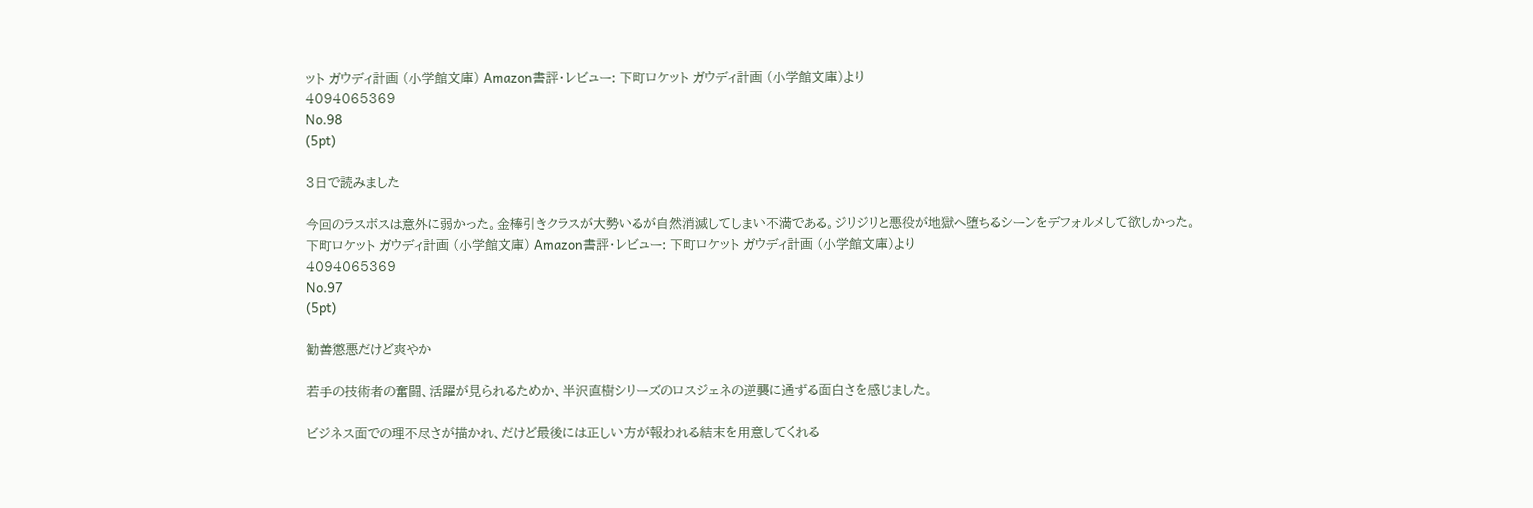ット ガウディ計画 (小学館文庫) Amazon書評・レビュー: 下町ロケット ガウディ計画 (小学館文庫)より
4094065369
No.98
(5pt)

3日で読みました

今回のラスボスは意外に弱かった。金棒引きクラスが大勢いるが自然消滅してしまい不満である。ジリジリと悪役が地獄へ堕ちるシーンをデフォルメして欲しかった。
下町ロケット ガウディ計画 (小学館文庫) Amazon書評・レビュー: 下町ロケット ガウディ計画 (小学館文庫)より
4094065369
No.97
(5pt)

勧善懲悪だけど爽やか

若手の技術者の奮闘、活躍が見られるためか、半沢直樹シリーズのロスジェネの逆襲に通ずる面白さを感じました。

ビジネス面での理不尽さが描かれ、だけど最後には正しい方が報われる結末を用意してくれる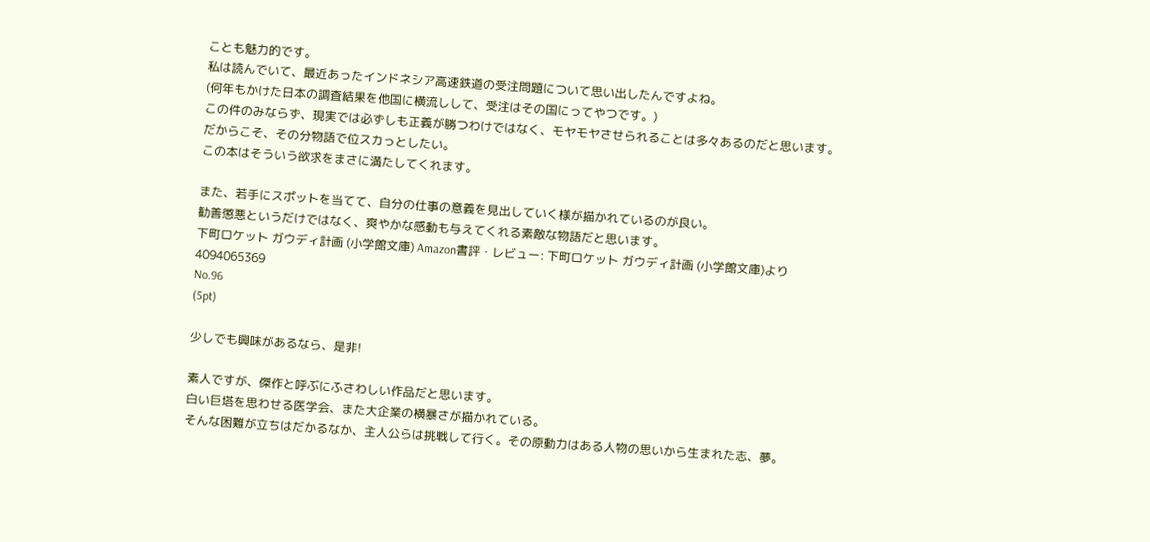ことも魅力的です。
私は読んでいて、最近あったインドネシア高速鉄道の受注問題について思い出したんですよね。
(何年もかけた日本の調査結果を他国に横流しして、受注はその国にってやつです。)
この件のみならず、現実では必ずしも正義が勝つわけではなく、モヤモヤさせられることは多々あるのだと思います。
だからこそ、その分物語で位スカっとしたい。
この本はそういう欲求をまさに満たしてくれます。

また、若手にスポットを当てて、自分の仕事の意義を見出していく様が描かれているのが良い。
勧善懲悪というだけではなく、爽やかな感動も与えてくれる素敵な物語だと思います。
下町ロケット ガウディ計画 (小学館文庫) Amazon書評・レビュー: 下町ロケット ガウディ計画 (小学館文庫)より
4094065369
No.96
(5pt)

少しでも興味があるなら、是非!

素人ですが、傑作と呼ぶにふさわしい作品だと思います。
白い巨塔を思わせる医学会、また大企業の横暴さが描かれている。
そんな困難が立ちはだかるなか、主人公らは挑戦して行く。その原動力はある人物の思いから生まれた志、夢。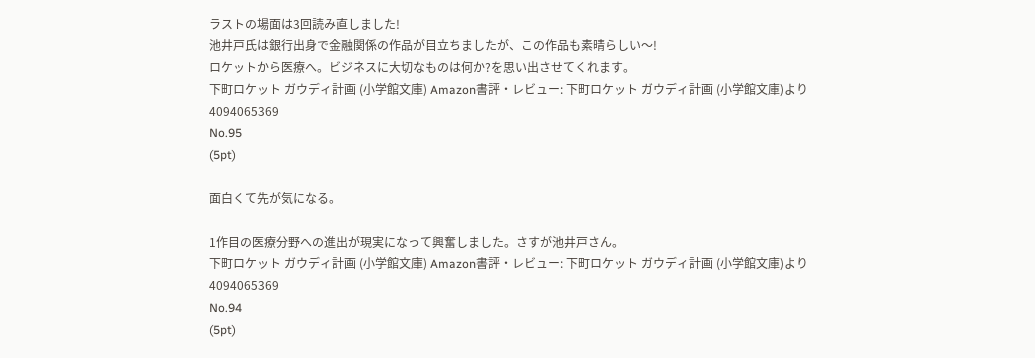ラストの場面は3回読み直しました!
池井戸氏は銀行出身で金融関係の作品が目立ちましたが、この作品も素晴らしい〜!
ロケットから医療へ。ビジネスに大切なものは何か?を思い出させてくれます。
下町ロケット ガウディ計画 (小学館文庫) Amazon書評・レビュー: 下町ロケット ガウディ計画 (小学館文庫)より
4094065369
No.95
(5pt)

面白くて先が気になる。

1作目の医療分野への進出が現実になって興奮しました。さすが池井戸さん。
下町ロケット ガウディ計画 (小学館文庫) Amazon書評・レビュー: 下町ロケット ガウディ計画 (小学館文庫)より
4094065369
No.94
(5pt)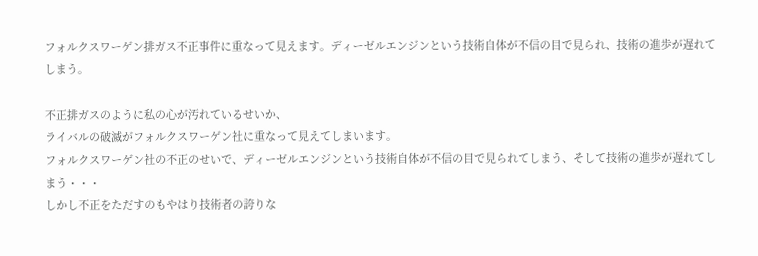フォルクスワーゲン排ガス不正事件に重なって見えます。ディーゼルエンジンという技術自体が不信の目で見られ、技術の進歩が遅れてしまう。

不正排ガスのように私の心が汚れているせいか、
ライバルの破滅がフォルクスワーゲン社に重なって見えてしまいます。
フォルクスワーゲン社の不正のせいで、ディーゼルエンジンという技術自体が不信の目で見られてしまう、そして技術の進歩が遅れてしまう・・・
しかし不正をただすのもやはり技術者の誇りな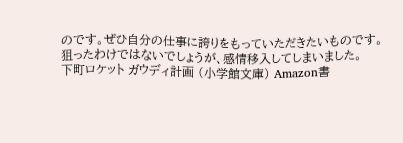のです。ぜひ自分の仕事に誇りをもっていただきたいものです。
狙ったわけではないでしょうが、感情移入してしまいました。
下町ロケット ガウディ計画 (小学館文庫) Amazon書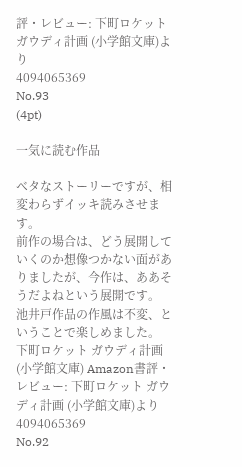評・レビュー: 下町ロケット ガウディ計画 (小学館文庫)より
4094065369
No.93
(4pt)

一気に読む作品

ベタなストーリーですが、相変わらずイッキ読みさせます。
前作の場合は、どう展開していくのか想像つかない面がありましたが、今作は、ああそうだよねという展開です。
池井戸作品の作風は不変、ということで楽しめました。
下町ロケット ガウディ計画 (小学館文庫) Amazon書評・レビュー: 下町ロケット ガウディ計画 (小学館文庫)より
4094065369
No.92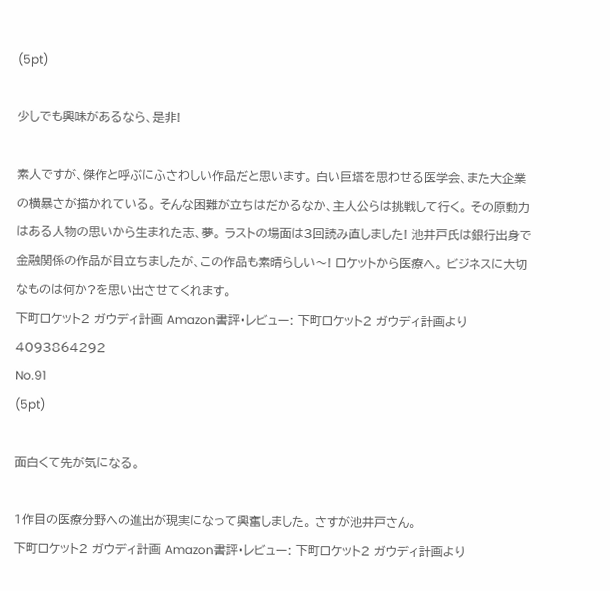(5pt)

少しでも興味があるなら、是非!

素人ですが、傑作と呼ぶにふさわしい作品だと思います。 白い巨塔を思わせる医学会、また大企業の横暴さが描かれている。 そんな困難が立ちはだかるなか、主人公らは挑戦して行く。 その原動力はある人物の思いから生まれた志、夢。 ラストの場面は3回読み直しました! 池井戸氏は銀行出身で金融関係の作品が目立ちましたが、この作品も素晴らしい〜! ロケットから医療へ。 ビジネスに大切なものは何か?を思い出させてくれます。
下町ロケット2 ガウディ計画 Amazon書評・レビュー: 下町ロケット2 ガウディ計画より
4093864292
No.91
(5pt)

面白くて先が気になる。

1作目の医療分野への進出が現実になって興奮しました。 さすが池井戸さん。
下町ロケット2 ガウディ計画 Amazon書評・レビュー: 下町ロケット2 ガウディ計画より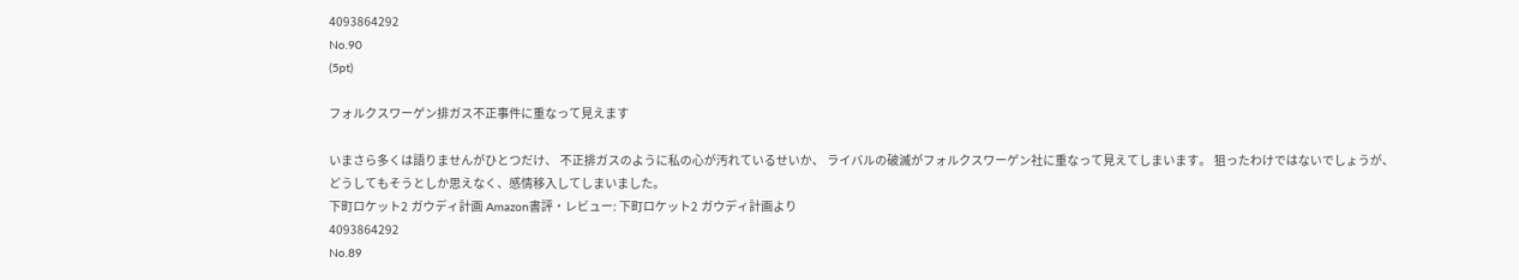4093864292
No.90
(5pt)

フォルクスワーゲン排ガス不正事件に重なって見えます

いまさら多くは語りませんがひとつだけ、 不正排ガスのように私の心が汚れているせいか、 ライバルの破滅がフォルクスワーゲン社に重なって見えてしまいます。 狙ったわけではないでしょうが、どうしてもそうとしか思えなく、感情移入してしまいました。
下町ロケット2 ガウディ計画 Amazon書評・レビュー: 下町ロケット2 ガウディ計画より
4093864292
No.89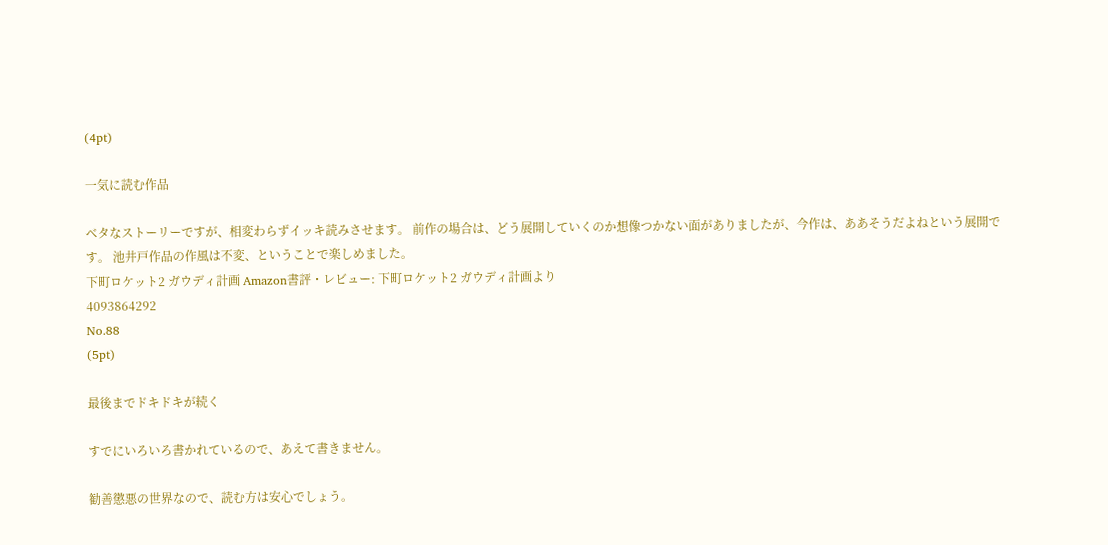(4pt)

一気に読む作品

ベタなストーリーですが、相変わらずイッキ読みさせます。 前作の場合は、どう展開していくのか想像つかない面がありましたが、今作は、ああそうだよねという展開です。 池井戸作品の作風は不変、ということで楽しめました。
下町ロケット2 ガウディ計画 Amazon書評・レビュー: 下町ロケット2 ガウディ計画より
4093864292
No.88
(5pt)

最後までドキドキが続く

すでにいろいろ書かれているので、あえて書きません。

勧善懲悪の世界なので、読む方は安心でしょう。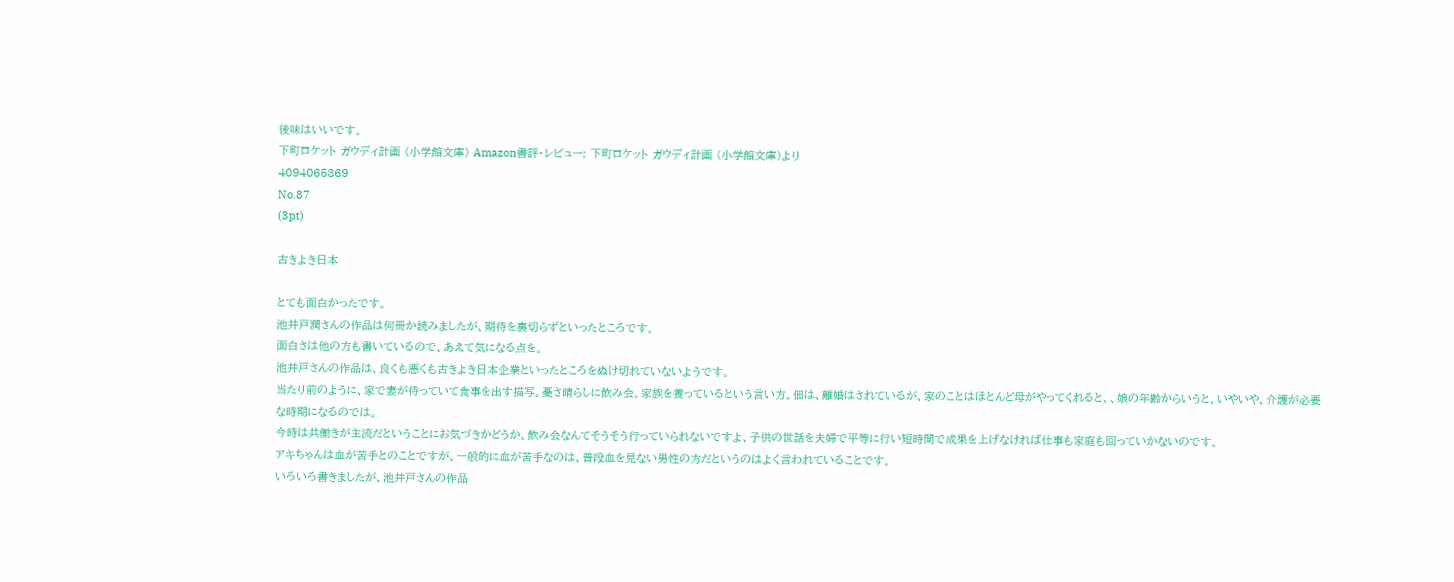後味はいいです。
下町ロケット ガウディ計画 (小学館文庫) Amazon書評・レビュー: 下町ロケット ガウディ計画 (小学館文庫)より
4094065369
No.87
(3pt)

古きよき日本

とても面白かったです。
池井戸潤さんの作品は何冊か読みましたが、期待を裏切らずといったところです。
面白さは他の方も書いているので、あえて気になる点を。
池井戸さんの作品は、良くも悪くも古きよき日本企業といったところをぬけ切れていないようです。
当たり前のように、家で妻が待っていて食事を出す描写。憂さ晴らしに飲み会。家族を養っているという言い方。佃は、離婚はされているが、家のことはほとんど母がやってくれると、、娘の年齢からいうと、いやいや、介護が必要な時期になるのでは。
今時は共働きが主流だということにお気づきかどうか、飲み会なんてそうそう行っていられないですよ、子供の世話を夫婦で平等に行い短時間で成果を上げなければ仕事も家庭も回っていかないのです。
アキちゃんは血が苦手とのことですが、一般的に血が苦手なのは、普段血を見ない男性の方だというのはよく言われていることです。
いろいろ書きましたが、池井戸さんの作品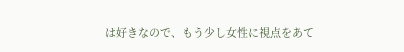は好きなので、もう少し女性に視点をあて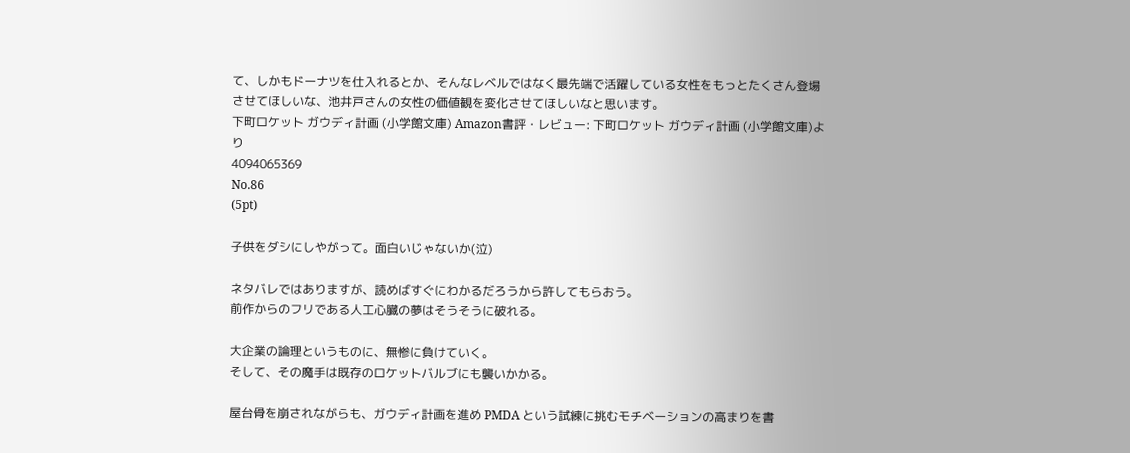て、しかもドーナツを仕入れるとか、そんなレベルではなく最先端で活躍している女性をもっとたくさん登場させてほしいな、池井戸さんの女性の価値観を変化させてほしいなと思います。
下町ロケット ガウディ計画 (小学館文庫) Amazon書評・レビュー: 下町ロケット ガウディ計画 (小学館文庫)より
4094065369
No.86
(5pt)

子供をダシにしやがって。面白いじゃないか(泣)

ネタバレではありますが、読めばすぐにわかるだろうから許してもらおう。
前作からのフリである人工心臓の夢はそうそうに破れる。

大企業の論理というものに、無惨に負けていく。
そして、その魔手は既存のロケットバルブにも襲いかかる。

屋台骨を崩されながらも、ガウディ計画を進め PMDA という試練に挑むモチベーションの高まりを書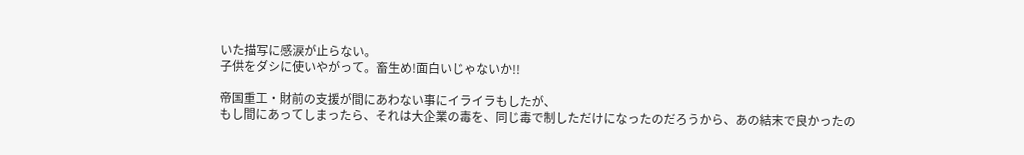いた描写に感涙が止らない。
子供をダシに使いやがって。畜生め!面白いじゃないか!!

帝国重工・財前の支援が間にあわない事にイライラもしたが、
もし間にあってしまったら、それは大企業の毒を、同じ毒で制しただけになったのだろうから、あの結末で良かったの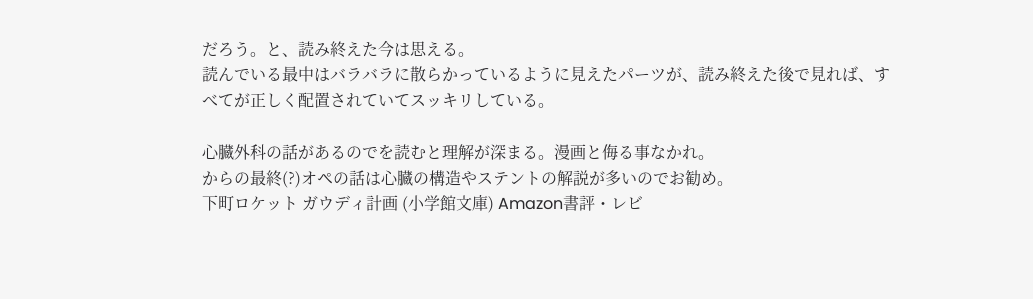だろう。と、読み終えた今は思える。
読んでいる最中はバラバラに散らかっているように見えたパーツが、読み終えた後で見れば、すべてが正しく配置されていてスッキリしている。

心臓外科の話があるのでを読むと理解が深まる。漫画と侮る事なかれ。
からの最終(?)オペの話は心臓の構造やステントの解説が多いのでお勧め。
下町ロケット ガウディ計画 (小学館文庫) Amazon書評・レビ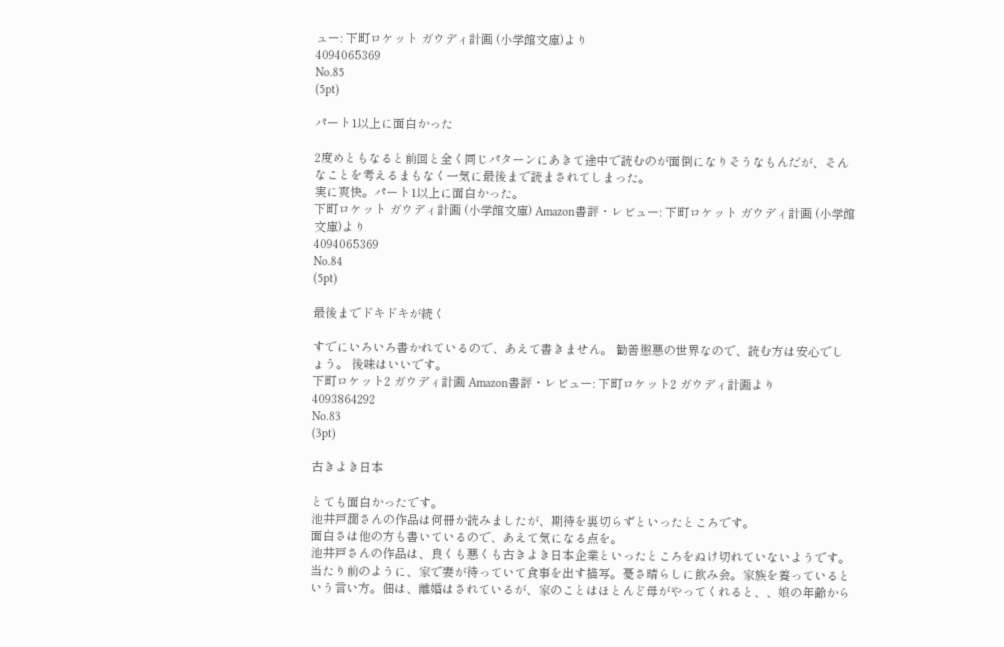ュー: 下町ロケット ガウディ計画 (小学館文庫)より
4094065369
No.85
(5pt)

パート1以上に面白かった

2度めともなると前回と全く同じパターンにあきて途中で読むのが面倒になりそうなもんだが、そんなことを考えるまもなく一気に最後まで読まされてしまった。
実に爽快。パート1以上に面白かった。
下町ロケット ガウディ計画 (小学館文庫) Amazon書評・レビュー: 下町ロケット ガウディ計画 (小学館文庫)より
4094065369
No.84
(5pt)

最後までドキドキが続く

すでにいろいろ書かれているので、あえて書きません。 勧善懲悪の世界なので、読む方は安心でしょう。 後味はいいです。
下町ロケット2 ガウディ計画 Amazon書評・レビュー: 下町ロケット2 ガウディ計画より
4093864292
No.83
(3pt)

古きよき日本

とても面白かったです。
池井戸潤さんの作品は何冊か読みましたが、期待を裏切らずといったところです。
面白さは他の方も書いているので、あえて気になる点を。
池井戸さんの作品は、良くも悪くも古きよき日本企業といったところをぬけ切れていないようです。
当たり前のように、家で妻が待っていて食事を出す描写。憂さ晴らしに飲み会。家族を養っているという言い方。佃は、離婚はされているが、家のことはほとんど母がやってくれると、、娘の年齢から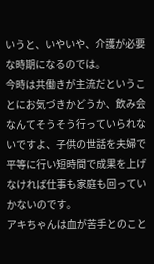いうと、いやいや、介護が必要な時期になるのでは。
今時は共働きが主流だということにお気づきかどうか、飲み会なんてそうそう行っていられないですよ、子供の世話を夫婦で平等に行い短時間で成果を上げなければ仕事も家庭も回っていかないのです。
アキちゃんは血が苦手とのこと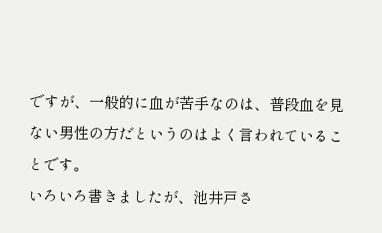ですが、一般的に血が苦手なのは、普段血を見ない男性の方だというのはよく言われていることです。
いろいろ書きましたが、池井戸さ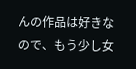んの作品は好きなので、もう少し女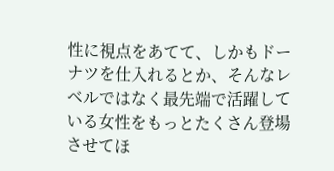性に視点をあてて、しかもドーナツを仕入れるとか、そんなレベルではなく最先端で活躍している女性をもっとたくさん登場させてほ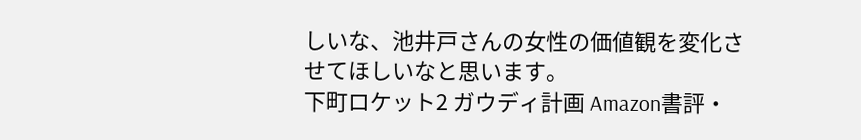しいな、池井戸さんの女性の価値観を変化させてほしいなと思います。
下町ロケット2 ガウディ計画 Amazon書評・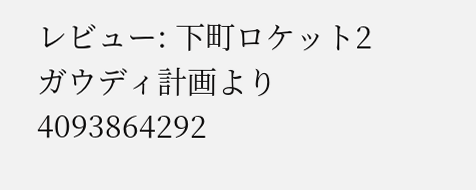レビュー: 下町ロケット2 ガウディ計画より
4093864292